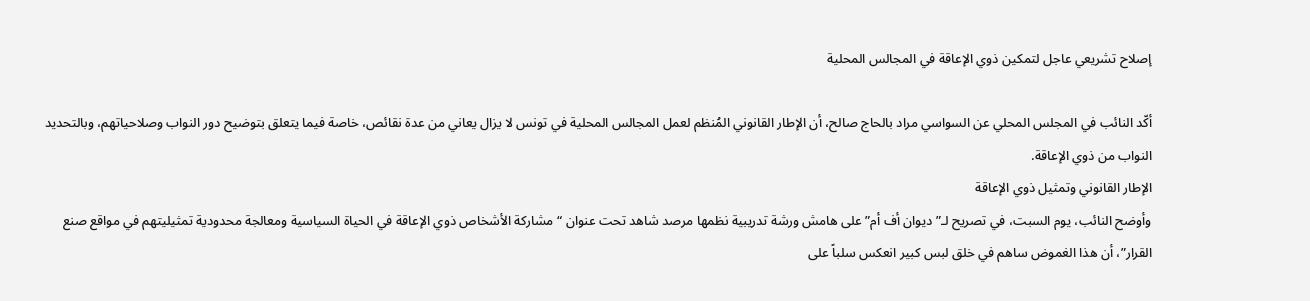إصلاح تشريعي عاجل لتمكين ذوي الإعاقة في المجالس المحلية

أكّد النائب في المجلس المحلي عن السواسي مراد بالحاج صالح، أن الإطار القانوني المُنظم لعمل المجالس المحلية في تونس لا يزال يعاني من عدة نقائص، خاصة فيما يتعلق بتوضيح دور النواب وصلاحياتهم، وبالتحديد النواب من ذوي الإعاقة.
الإطار القانوني وتمثيل ذوي الإعاقة
وأوضح النائب، يوم السبت، في تصريح لـ”ديوان أف أم” على هامش ورشة تدريبية نظمها مرصد شاهد تحت عنوان “مشاركة الأشخاص ذوي الإعاقة في الحياة السياسية ومعالجة محدودية تمثيليتهم في مواقع صنع القرار”، أن هذا الغموض ساهم في خلق لبس كبير انعكس سلباً على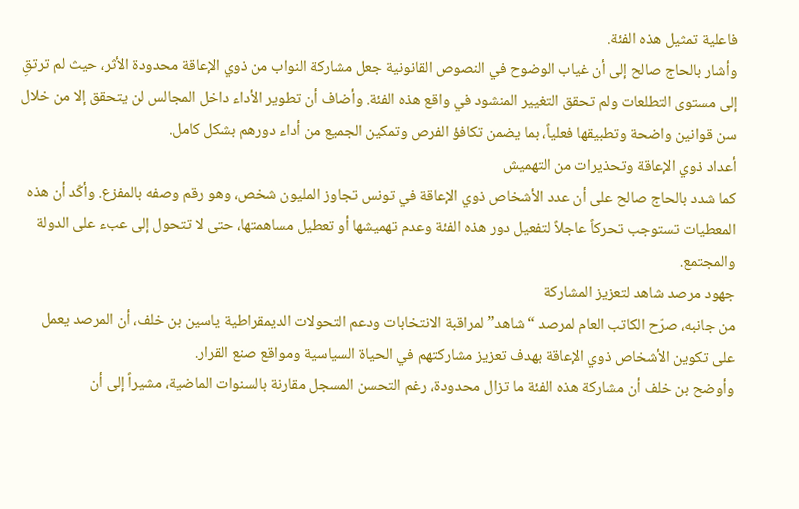فاعلية تمثيل هذه الفئة.
وأشار بالحاج صالح إلى أن غياب الوضوح في النصوص القانونية جعل مشاركة النواب من ذوي الإعاقة محدودة الأثر، حيث لم ترتقِ إلى مستوى التطلعات ولم تحقق التغيير المنشود في واقع هذه الفئة. وأضاف أن تطوير الأداء داخل المجالس لن يتحقق إلا من خلال سن قوانين واضحة وتطبيقها فعلياً، بما يضمن تكافؤ الفرص وتمكين الجميع من أداء دورهم بشكل كامل.
أعداد ذوي الإعاقة وتحذيرات من التهميش
كما شدد بالحاج صالح على أن عدد الأشخاص ذوي الإعاقة في تونس تجاوز المليون شخص، وهو رقم وصفه بالمفزع. وأكّد أن هذه المعطيات تستوجب تحركاً عاجلاً لتفعيل دور هذه الفئة وعدم تهميشها أو تعطيل مساهمتها، حتى لا تتحول إلى عبء على الدولة والمجتمع.
جهود مرصد شاهد لتعزيز المشاركة
من جانبه، صرّح الكاتب العام لمرصد “شاهد” لمراقبة الانتخابات ودعم التحولات الديمقراطية ياسين بن خلف، أن المرصد يعمل على تكوين الأشخاص ذوي الإعاقة بهدف تعزيز مشاركتهم في الحياة السياسية ومواقع صنع القرار.
وأوضح بن خلف أن مشاركة هذه الفئة ما تزال محدودة، رغم التحسن المسجل مقارنة بالسنوات الماضية، مشيراً إلى أن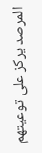المرصد يركز على توعيتهم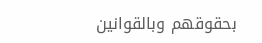بحقوقهم وبالقوانين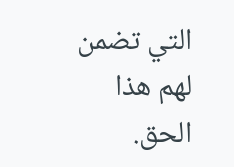التي تضمن لهم هذا الحق.